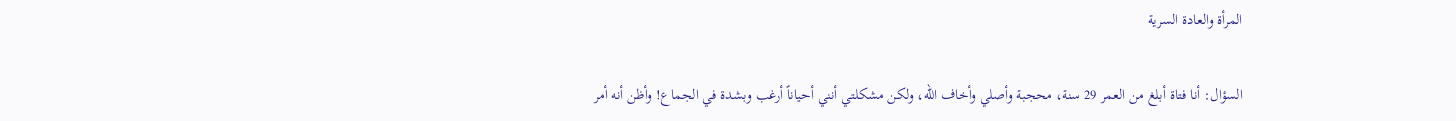المرأة والعادة السرية

السؤال: أنا فتاة أبلغ من العمر 29 سنة، محجبة وأصلي وأخاف الله، ولكن مشكلتي أنني أحياناً أرغب وبشدة في الجماع! وأظن أنه أمر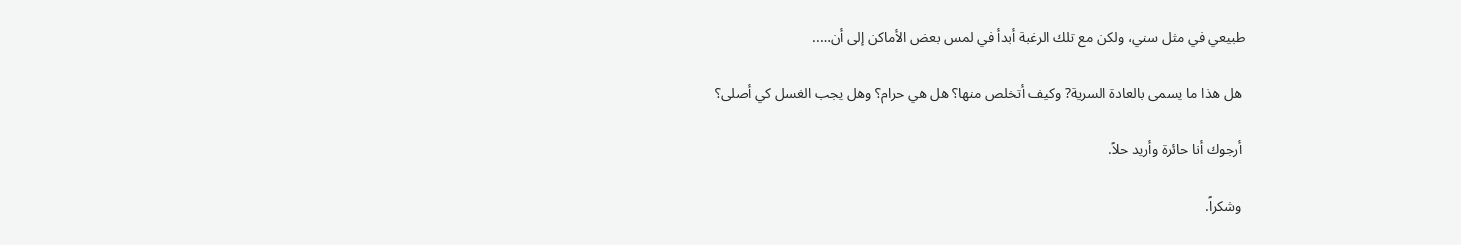طبيعي في مثل سني، ولكن مع تلك الرغبة أبدأ في لمس بعض الأماكن إلى أن…..

 هل هذا ما يسمى بالعادة السرية? وكيف أتخلص منها؟ هل هي حرام؟ وهل يجب الغسل كي أصلى؟

 أرجوك أنا حائرة وأريد حلاً.

 وشكراً.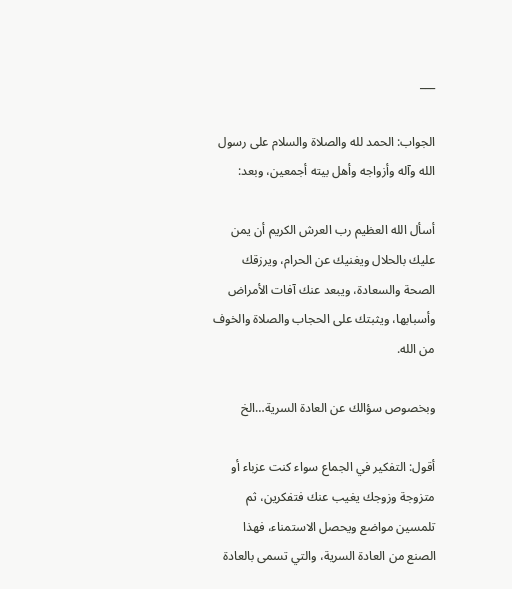___

الجواب: الحمد لله والصلاة والسلام على رسول الله وآله وأزواجه وأهل بيته أجمعين، وبعد:

أسأل الله العظيم رب العرش الكريم أن يمن عليك بالحلال ويغنيك عن الحرام، ويرزقك الصحة والسعادة، ويبعد عنك آفات الأمراض وأسبابها، ويثبتك على الحجاب والصلاة والخوف من الله.

وبخصوص سؤالك عن العادة السرية…الخ

أقول: التفكير في الجماع سواء كنت عزباء أو متزوجة وزوجك يغيب عنك فتفكرين، ثم تلمسين مواضع ويحصل الاستمناء، فهذا الصنع من العادة السرية، والتي تسمى بالعادة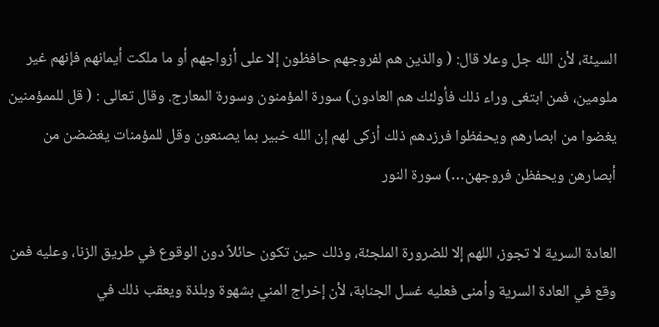السيئة، لأن الله جل وعلا قال: ( والذين هم لفروجهم حافظون إلا على أزواجهم أو ما ملكت أيمانهم فإنهم غير ملومين، فمن ابتغى وراء ذلك فأولئك هم العادون) سورة المؤمنون وسورة المعارج. وقال تعالى : ( قل للممؤمنين يغضوا من ابصارهم ويحفظوا فرزدهم ذلك أزكى لهم إن الله خبير بما يصنعون وقل للمؤمنات يغضضن من أبصارهن ويحفظن فروجهن…) سورة النور

العادة السرية لا تجوز، اللهم إلا للضرورة الملجئة، وذلك حين تكون حائلاً دون الوقوع في طريق الزنا، وعليه فمن وقع في العادة السرية وأمنى فعليه غسل الجنابة، لأن إخراج المني بشهوة وبلذة ويعقب ذلك في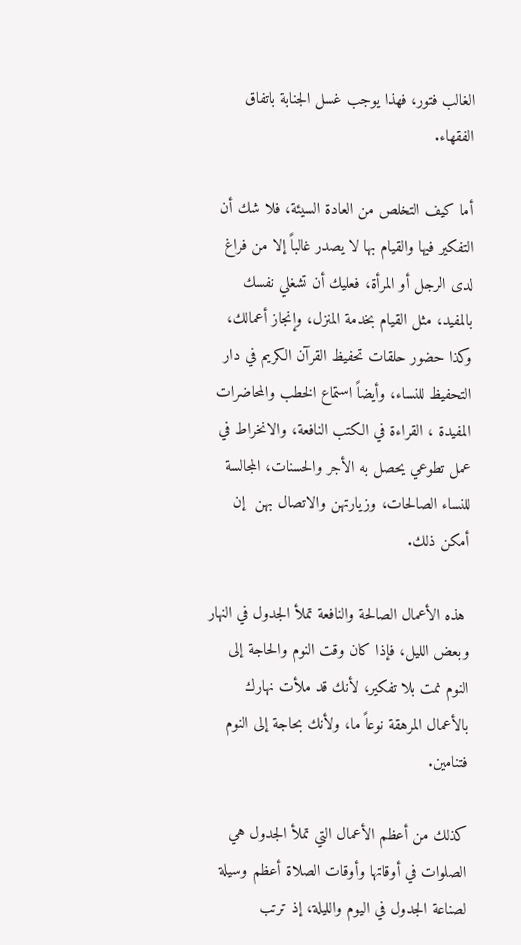الغالب فتور، فهذا يوجب غسل الجنابة باتفاق الفقهاء.

أما كيف التخلص من العادة السيئة، فلا شك أن التفكير فيها والقيام بها لا يصدر غالباً إلا من فراغ لدى الرجل أو المرأة، فعليك أن تشغلي نفسك بالمفيد، مثل القيام بخدمة المنزل، وإنجاز أعمالك، وكذا حضور حلقات تحفيظ القرآن الكريم في دار التحفيظ للنساء، وأيضاً استماع الخطب والمحاضرات المفيدة ، القراءة في الكتب النافعة، والانخراط في عمل تطوعي يحصل به الأجر والحسنات، المجالسة للنساء الصالحات، وزيارتهن والاتصال بهن  إن أمكن ذلك.

 هذه الأعمال الصالحة والنافعة تملأ الجدول في النهار وبعض الليل، فإذا كان وقت النوم والحاجة إلى النوم نمت بلا تفكير، لأنك قد ملأت نهارك بالأعمال المرهقة نوعاً ما، ولأنك بحاجة إلى النوم فتنامين.

كذلك من أعظم الأعمال التي تملأ الجدول هي الصلوات في أوقاتها وأوقات الصلاة أعظم وسيلة لصناعة الجدول في اليوم والليلة، إذ ترتب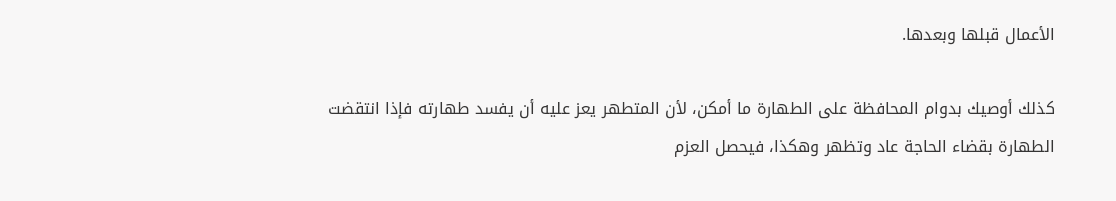الأعمال قبلها وبعدها.

كذلك أوصيك بدوام المحافظة على الطهارة ما أمكن، لأن المتطهر يعز عليه أن يفسد طهارته فإذا انتقضت الطهارة بقضاء الحاجة عاد وتظهر وهكذا، فيحصل العزم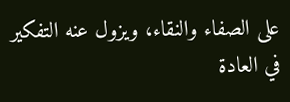على الصفاء والنقاء، ويزول عنه التفكير في العادة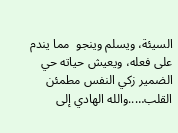السيئة، ويسلم وينجو  مما يندم على فعله، ويعيش حياته حي الضمير زكي النفس مطمئن القلب…..والله الهادي إلى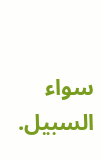سواء السبيل.